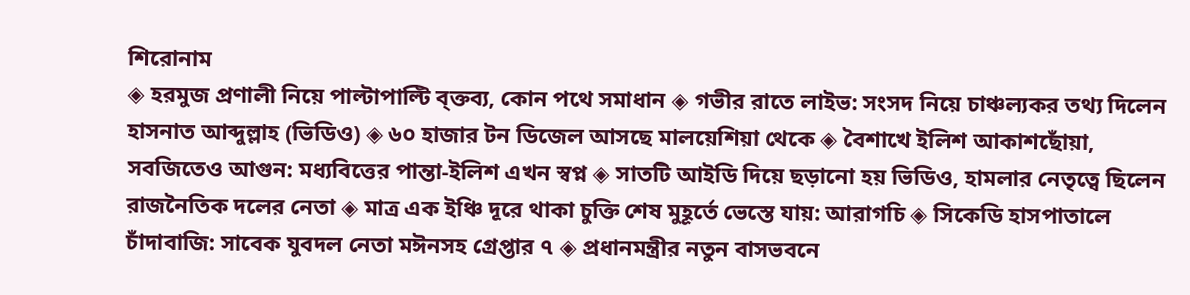শিরোনাম
◈ হরমুজ প্রণালী নিয়ে পাল্টাপাল্টি ব্ক্তব্য, কোন পথে সমাধান ◈ গভীর রাতে লাইভ: সংসদ নিয়ে চাঞ্চল্যকর তথ্য দিলেন হাসনাত আব্দুল্লাহ (ভিডিও) ◈ ৬০ হাজার টন ডিজেল আসছে মালয়েশিয়া থেকে ◈ বৈশাখে ইলিশ আকাশছোঁয়া, সবজিতেও আগুন: মধ্যবিত্তের পান্তা-ইলিশ এখন স্বপ্ন ◈ সাতটি আইডি দিয়ে ছড়ানো হয় ভিডিও, হামলার নেতৃত্বে ছিলেন রাজনৈতিক দলের নেতা ◈ মাত্র এক ইঞ্চি দূরে থাকা চুক্তি শেষ মুহূর্তে ভেস্তে যায়: আরাগচি ◈ সিকেডি হাসপাতালে চাঁদাবাজি: সাবেক যুবদল নেতা মঈনসহ গ্রেপ্তার ৭ ◈ প্রধানমন্ত্রীর নতুন বাসভবনে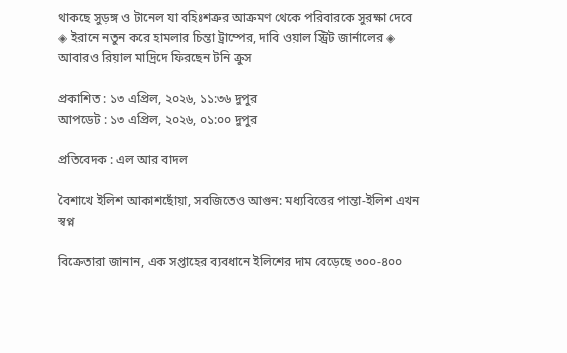থাকছে সুড়ঙ্গ ও টানেল যা বহিঃশত্রুর আক্রমণ থেকে পরিবারকে সুরক্ষা দেবে ◈ ইরানে নতুন করে হামলার চিন্তা ট্রাম্পের, দাবি ওয়াল স্ট্রিট জার্নালের ◈ আবারও রিয়াল মাদ্রিদে ফিরছেন টনি ক্রুস

প্রকাশিত : ১৩ এপ্রিল, ২০২৬, ১১:৩৬ দুপুর
আপডেট : ১৩ এপ্রিল, ২০২৬, ০১:০০ দুপুর

প্রতিবেদক : এল আর বাদল

বৈশাখে ইলিশ আকাশছোঁয়া, সবজিতেও আগুন: মধ্যবিত্তের পান্তা-ইলিশ এখন স্বপ্ন

বিক্রেতারা জানান, এক সপ্তাহের ব্যবধানে ইলিশের দাম বেড়েছে ৩০০-৪০০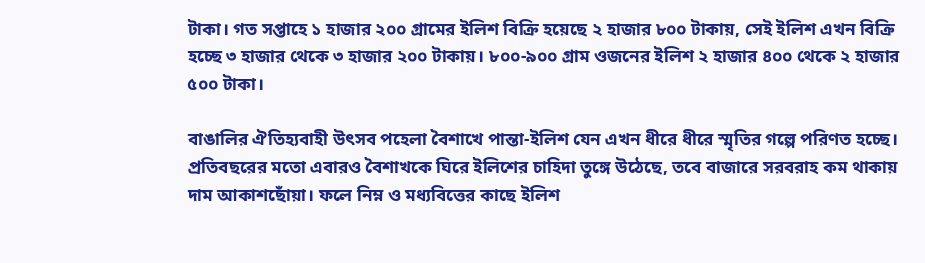টাকা। গত সপ্তাহে ১ হাজার ২০০ গ্রামের ইলিশ বিক্রি হয়েছে ২ হাজার ৮০০ টাকায়, সেই ইলিশ এখন বিক্রি হচ্ছে ৩ হাজার থেকে ৩ হাজার ২০০ টাকায়। ৮০০-৯০০ গ্রাম ওজনের ইলিশ ২ হাজার ৪০০ থেকে ২ হাজার ৫০০ টাকা।

বাঙালির ঐতিহ্যবাহী উৎসব পহেলা বৈশাখে পান্তা-ইলিশ যেন এখন ধীরে ধীরে স্মৃতির গল্পে পরিণত হচ্ছে। প্রতিবছরের মতো এবারও বৈশাখকে ঘিরে ইলিশের চাহিদা তুঙ্গে উঠেছে, তবে বাজারে সরবরাহ কম থাকায় দাম আকাশছোঁয়া। ফলে নিম্ন ও মধ্যবিত্তের কাছে ইলিশ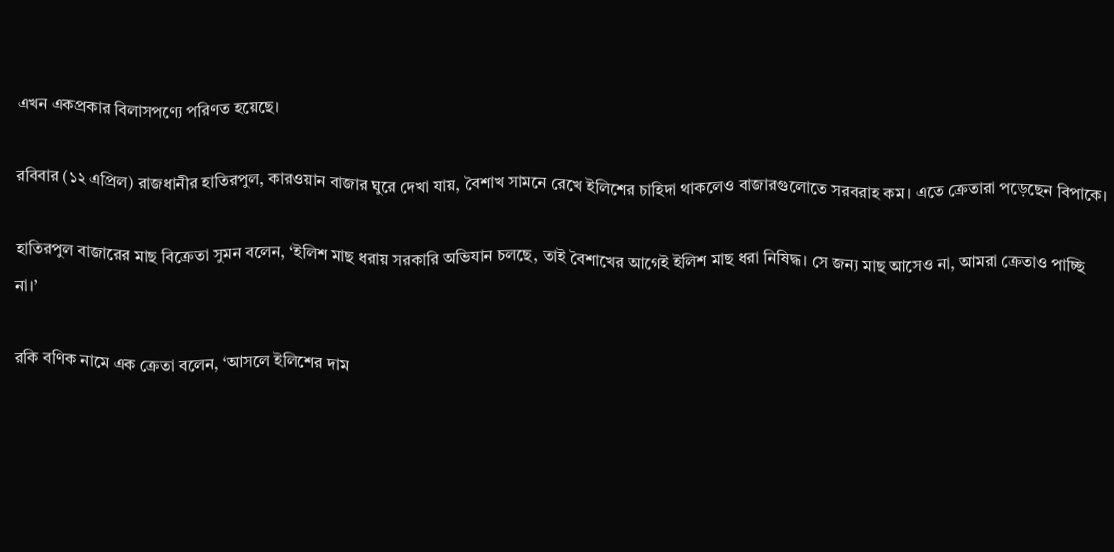এখন একপ্রকার বিলাসপণ্যে পরিণত হয়েছে।

রবিবার (১২ এপ্রিল) রাজধানীর হাতিরপুল, কারওয়ান বাজার ঘুরে দেখা যায়, বৈশাখ সামনে রেখে ইলিশের চাহিদা থাকলেও বাজারগুলোতে সরবরাহ কম। এতে ক্রেতারা পড়েছেন বিপাকে।

হাতিরপুল বাজারের মাছ বিক্রেতা সুমন বলেন, ‘ইলিশ মাছ ধরায় সরকারি অভিযান চলছে, তাই বৈশাখের আগেই ইলিশ মাছ ধরা নিষিদ্ধ। সে জন্য মাছ আসেও না, আমরা ক্রেতাও পাচ্ছি না।’

রকি বণিক নামে এক ক্রেতা বলেন, ‘আসলে ইলিশের দাম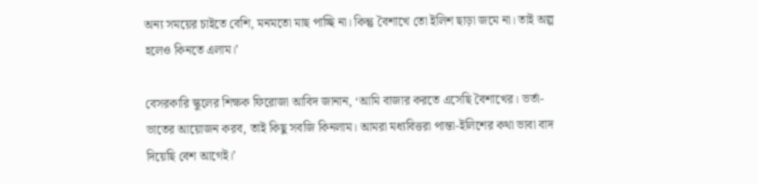অন্য সময়ের চাইতে বেশি, মনমতো মাছ পাচ্ছি না। কিন্তু বৈশাখে তো ইলিশ ছাড়া জমে না। তাই অল্প হলেও কিনতে এলাম।’

বেসরকারি স্কুলের শিক্ষক ফিরোজা আবিদ জানান, ‘আমি বাজার করতে এসেছি বৈশাখের। ভর্তা-ভাতের আয়োজন করব, তাই কিছু সবজি কিনলাম। আমরা মধ্যবিত্তরা পান্তা-ইলিশের কথা ভাবা বাদ দিয়েছি বেশ আগেই।’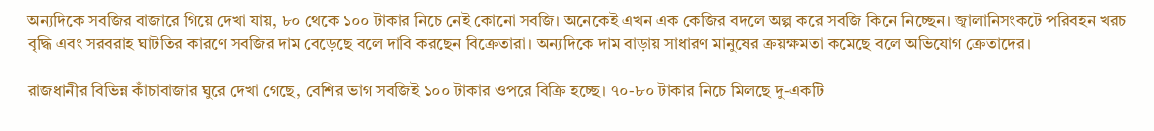অন্যদিকে সবজির বাজারে গিয়ে দেখা যায়, ৮০ থেকে ১০০ টাকার নিচে নেই কোনো সবজি। অনেকেই এখন এক কেজির বদলে অল্প করে সবজি কিনে নিচ্ছেন। জ্বালানিসংকটে পরিবহন খরচ বৃদ্ধি এবং সরবরাহ ঘাটতির কারণে সবজির দাম বেড়েছে বলে দাবি করছেন বিক্রেতারা। অন্যদিকে দাম বাড়ায় সাধারণ মানুষের ক্রয়ক্ষমতা কমেছে বলে অভিযোগ ক্রেতাদের।

রাজধানীর বিভিন্ন কাঁচাবাজার ঘুরে দেখা গেছে, বেশির ভাগ সবজিই ১০০ টাকার ওপরে বিক্রি হচ্ছে। ৭০-৮০ টাকার নিচে মিলছে দু-একটি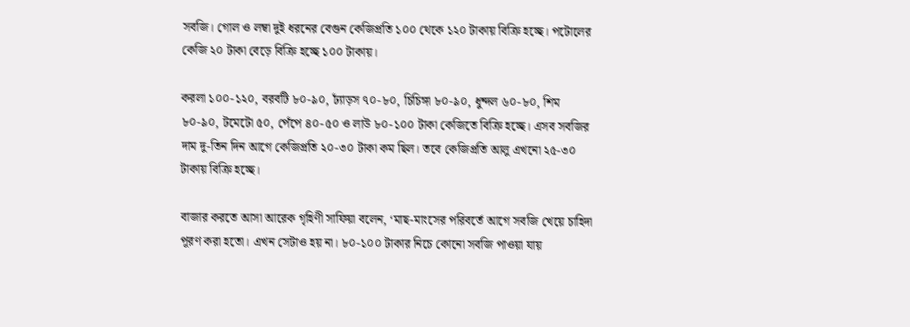সবজি। গোল ও লম্বা দুই ধরনের বেগুন কেজিপ্রতি ১০০ থেকে ১২০ টাকায় বিক্রি হচ্ছে। পটোলের কেজি ২০ টাকা বেড়ে বিক্রি হচ্ছে ১০০ টাকায়।

করলা ১০০-১২০, বরবটি ৮০-৯০, ঢ্যাঁড়স ৭০-৮০, চিচিঙ্গা ৮০-৯০, ধুন্দল ৬০-৮০, শিম ৮০-৯০, টমেটো ৫০, পেঁপে ৪০-৫০ ও লাউ ৮০-১০০ টাকা কেজিতে বিক্রি হচ্ছে। এসব সবজির দাম দু-তিন দিন আগে কেজিপ্রতি ২০-৩০ টাকা কম ছিল। তবে কেজিপ্রতি আলু এখনো ২৫-৩০ টাকায় বিক্রি হচ্ছে।

বাজার করতে আসা আরেক গৃহিণী সাফিয়া বলেন, ‘মাছ-মাংসের পরিবর্তে আগে সবজি খেয়ে চাহিদা পূরণ করা হতো। এখন সেটাও হয় না। ৮০-১০০ টাকার নিচে কোনো সবজি পাওয়া যায়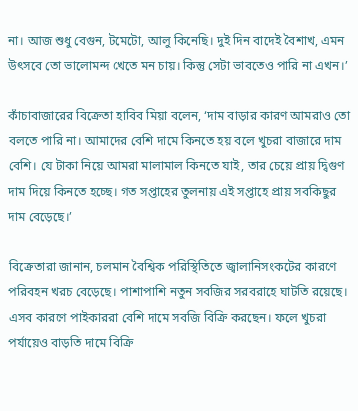না। আজ শুধু বেগুন, টমেটো, আলু কিনেছি। দুই দিন বাদেই বৈশাখ, এমন উৎসবে তো ভালোমন্দ খেতে মন চায়। কিন্তু সেটা ভাবতেও পারি না এখন।’

কাঁচাবাজারের বিক্রেতা হাবিব মিয়া বলেন, ‘দাম বাড়ার কারণ আমরাও তো বলতে পারি না। আমাদের বেশি দামে কিনতে হয় বলে খুচরা বাজারে দাম বেশি। যে টাকা নিয়ে আমরা মালামাল কিনতে যাই, তার চেয়ে প্রায় দ্বিগুণ দাম দিয়ে কিনতে হচ্ছে। গত সপ্তাহের তুলনায় এই সপ্তাহে প্রায় সবকিছুর দাম বেড়েছে।’

বিক্রেতারা জানান, চলমান বৈশ্বিক পরিস্থিতিতে জ্বালানিসংকটের কারণে পরিবহন খরচ বেড়েছে। পাশাপাশি নতুন সবজির সরবরাহে ঘাটতি রয়েছে। এসব কারণে পাইকাররা বেশি দামে সবজি বিক্রি করছেন। ফলে খুচরা পর্যায়েও বাড়তি দামে বিক্রি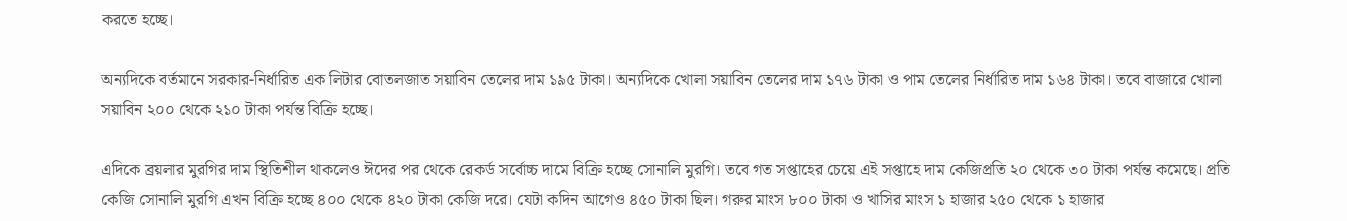করতে হচ্ছে।

অন্যদিকে বর্তমানে সরকার-নির্ধারিত এক লিটার বোতলজাত সয়াবিন তেলের দাম ১৯৫ টাকা। অন্যদিকে খোলা সয়াবিন তেলের দাম ১৭৬ টাকা ও পাম তেলের নির্ধারিত দাম ১৬৪ টাকা। তবে বাজারে খোলা সয়াবিন ২০০ থেকে ২১০ টাকা পর্যন্ত বিক্রি হচ্ছে।

এদিকে ব্রয়লার মুরগির দাম স্থিতিশীল থাকলেও ঈদের পর থেকে রেকর্ড সর্বোচ্চ দামে বিক্রি হচ্ছে সোনালি মুরগি। তবে গত সপ্তাহের চেয়ে এই সপ্তাহে দাম কেজিপ্রতি ২০ থেকে ৩০ টাকা পর্যন্ত কমেছে। প্রতি কেজি সোনালি মুরগি এখন বিক্রি হচ্ছে ৪০০ থেকে ৪২০ টাকা কেজি দরে। যেটা কদিন আগেও ৪৫০ টাকা ছিল। গরুর মাংস ৮০০ টাকা ও খাসির মাংস ১ হাজার ২৫০ থেকে ১ হাজার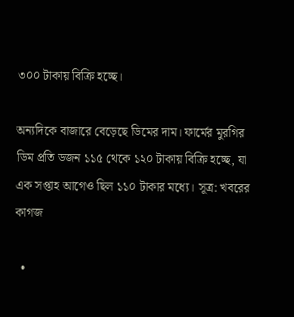৩০০ টাকায় বিক্রি হচ্ছে।

অন্যদিকে বাজারে বেড়েছে ডিমের দাম। ফার্মের মুরগির ডিম প্রতি ডজন ১১৫ থেকে ১২০ টাকায় বিক্রি হচ্ছে, যা এক সপ্তাহ আগেও ছিল ১১০ টাকার মধ্যে। সূত্র: খবরের কাগজ

  •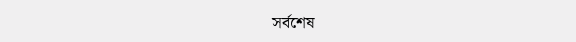সর্বশেষ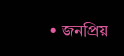• জনপ্রিয়